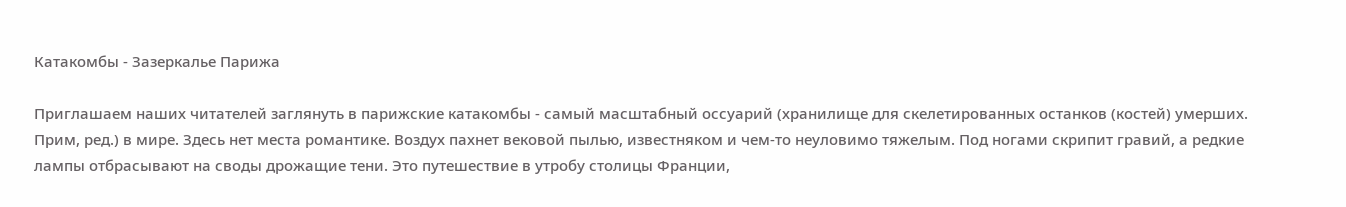Катакомбы - Зазеркалье Парижа

Приглашаем наших читателей заглянуть в парижские катакомбы - самый масштабный оссуарий (хранилище для скелетированных останков (костей) умерших. Прим, ред.) в мире. Здесь нет места романтике. Воздух пахнет вековой пылью, известняком и чем-то неуловимо тяжелым. Под ногами скрипит гравий, а редкие лампы отбрасывают на своды дрожащие тени. Это путешествие в утробу столицы Франции,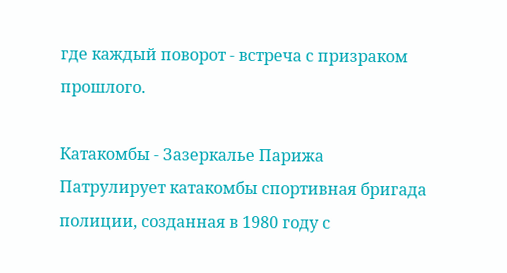где каждый поворот - встреча с призраком прошлого.

Катакомбы - Зазеркалье Парижа
Патрулирует катакомбы спортивная бригада полиции, созданная в 1980 году с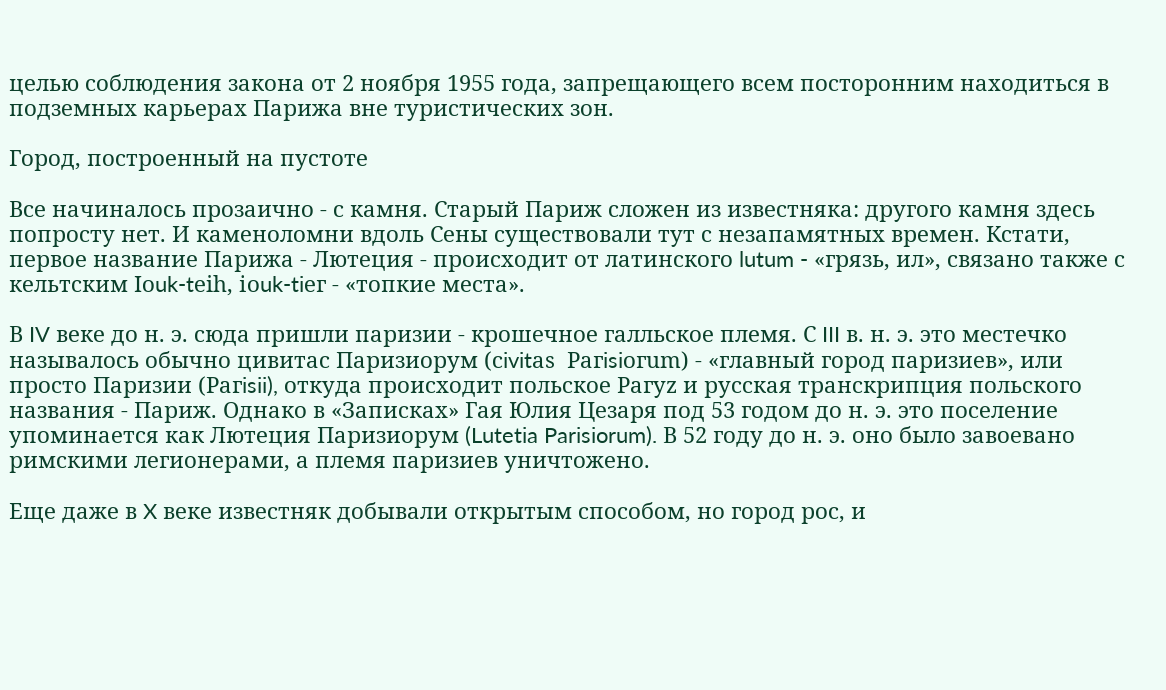целью соблюдения закона от 2 ноября 1955 года, запрещающего всем посторонним находиться в подземных карьерах Парижа вне туристических зон.

Город, построенный на пустоте

Все начиналось прозаично - с камня. Старый Париж сложен из известняка: другого камня здесь попросту нет. И каменоломни вдоль Сены существовали тут с незапамятных времен. Кстати, первое название Парижа - Лютеция - происходит от латинского lutum - «грязь, ил», связано также с кельтским Iоuk-tеih, іоuk-tiег - «топкие места».

В IV веке до н. э. сюда пришли паризии - крошечное галльское племя. С III в. н. э. это местечко называлось обычно цивитас Паризиорум (сivitаs  Рагisiогum) - «главный город паризиев», или просто Паризии (Рагisii), откуда происходит польское Рагуz и русская транскрипция польского названия - Париж. Однако в «Записках» Гая Юлия Цезаря под 53 годом до н. э. это поселение упоминается как Лютеция Паризиорум (Lutetia Parisiorum). В 52 году до н. э. оно было завоевано римскими легионерами, а племя паризиев уничтожено.

Еще даже в X веке известняк добывали открытым способом, но город рос, и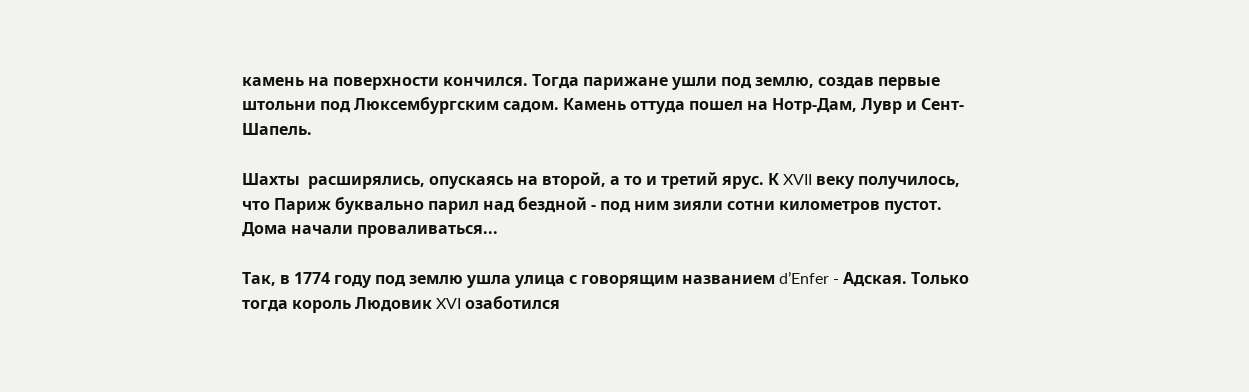камень на поверхности кончился. Тогда парижане ушли под землю, создав первые штольни под Люксембургским садом. Камень оттуда пошел на Нотр-Дам, Лувр и Сент-Шапель.

Шахты  расширялись, опускаясь на второй, а то и третий ярус. К XVII веку получилось, что Париж буквально парил над бездной - под ним зияли сотни километров пустот. Дома начали проваливаться...

Так, в 1774 году под землю ушла улица с говорящим названием d’Enfer - Адская. Только тогда король Людовик XVI озаботился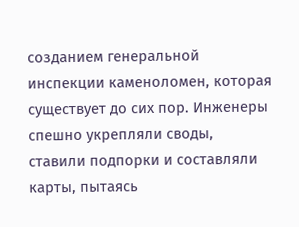созданием генеральной инспекции каменоломен, которая существует до сих пор. Инженеры спешно укрепляли своды, ставили подпорки и составляли карты, пытаясь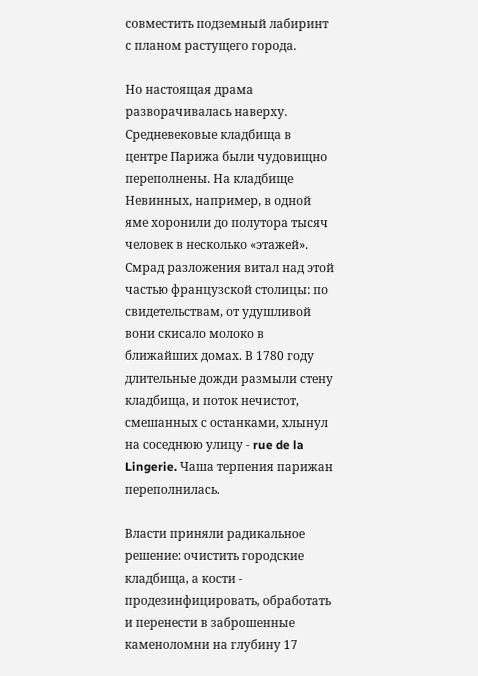совместить подземный лабиринт с планом растущего города.

Но настоящая драма разворачивалась наверху. Средневековые кладбища в центре Парижа были чудовищно переполнены. На кладбище Невинных, например, в одной яме хоронили до полутора тысяч человек в несколько «этажей». Смрад разложения витал над этой частью французской столицы: по свидетельствам, от удушливой вони скисало молоко в ближайших домах. В 1780 году длительные дожди размыли стену кладбища, и поток нечистот, смешанных с останками, хлынул на соседнюю улицу - rue de la Lingerie. Чаша терпения парижан переполнилась.

Власти приняли радикальное решение: очистить городские кладбища, а кости - продезинфицировать, обработать и перенести в заброшенные каменоломни на глубину 17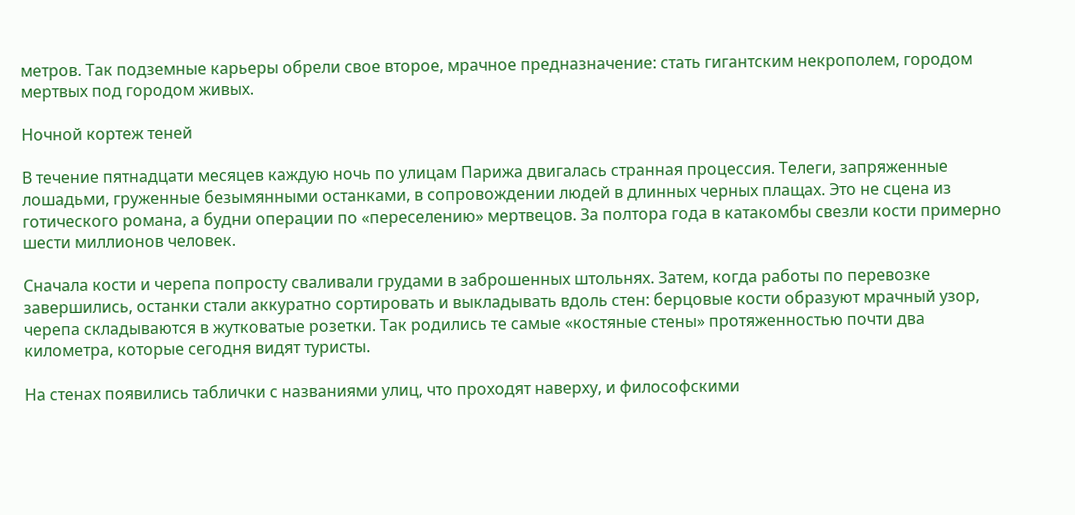метров. Так подземные карьеры обрели свое второе, мрачное предназначение: стать гигантским некрополем, городом мертвых под городом живых.

Ночной кортеж теней

В течение пятнадцати месяцев каждую ночь по улицам Парижа двигалась странная процессия. Телеги, запряженные лошадьми, груженные безымянными останками, в сопровождении людей в длинных черных плащах. Это не сцена из готического романа, а будни операции по «переселению» мертвецов. За полтора года в катакомбы свезли кости примерно шести миллионов человек.

Сначала кости и черепа попросту сваливали грудами в заброшенных штольнях. Затем, когда работы по перевозке завершились, останки стали аккуратно сортировать и выкладывать вдоль стен: берцовые кости образуют мрачный узор, черепа складываются в жутковатые розетки. Так родились те самые «костяные стены» протяженностью почти два километра, которые сегодня видят туристы.

На стенах появились таблички с названиями улиц, что проходят наверху, и философскими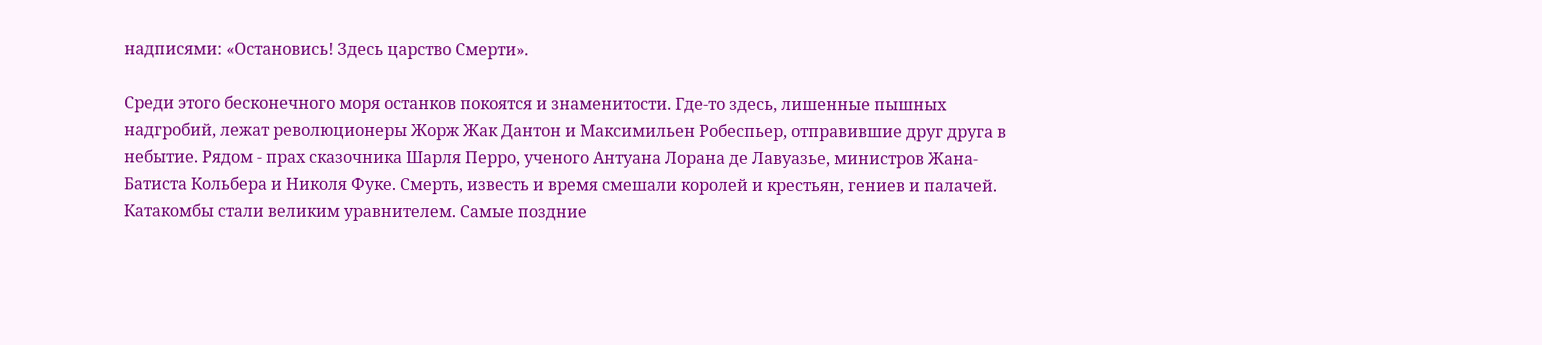надписями: «Остановись! Здесь царство Смерти».

Среди этого бесконечного моря останков покоятся и знаменитости. Где-то здесь, лишенные пышных надгробий, лежат революционеры Жорж Жак Дантон и Максимильен Робеспьер, отправившие друг друга в небытие. Рядом - прах сказочника Шарля Перро, ученого Антуана Лорана де Лавуазье, министров Жана-Батиста Кольбера и Николя Фуке. Смерть, известь и время смешали королей и крестьян, гениев и палачей. Катакомбы стали великим уравнителем. Самые поздние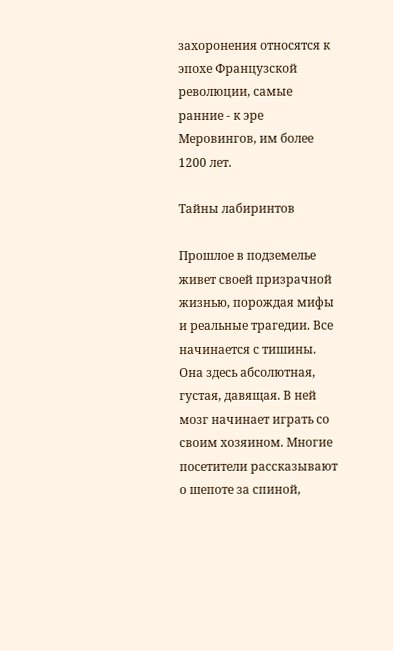захоронения относятся к эпохе Французской революции, самые ранние - к эре Меровингов, им более 1200 лет.

Тайны лабиринтов

Прошлое в подземелье живет своей призрачной жизнью, порождая мифы и реальные трагедии. Все начинается с тишины. Она здесь абсолютная, густая, давящая. В ней мозг начинает играть со своим хозяином. Многие посетители рассказывают о шепоте за спиной,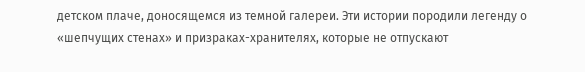детском плаче, доносящемся из темной галереи. Эти истории породили легенду о «шепчущих стенах» и призраках-хранителях, которые не отпускают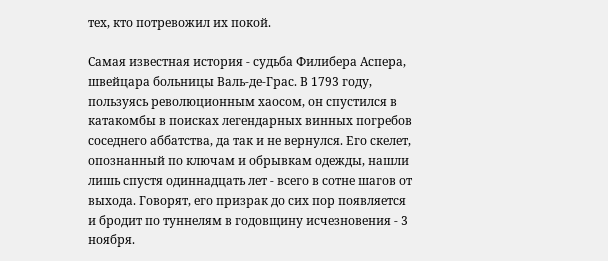тех, кто потревожил их покой.

Самая известная история - судьба Филибера Аспера, швейцара больницы Валь-де-Грас. В 1793 году, пользуясь революционным хаосом, он спустился в катакомбы в поисках легендарных винных погребов соседнего аббатства, да так и не вернулся. Его скелет, опознанный по ключам и обрывкам одежды, нашли лишь спустя одиннадцать лет - всего в сотне шагов от выхода. Говорят, его призрак до сих пор появляется и бродит по туннелям в годовщину исчезновения - 3 ноября.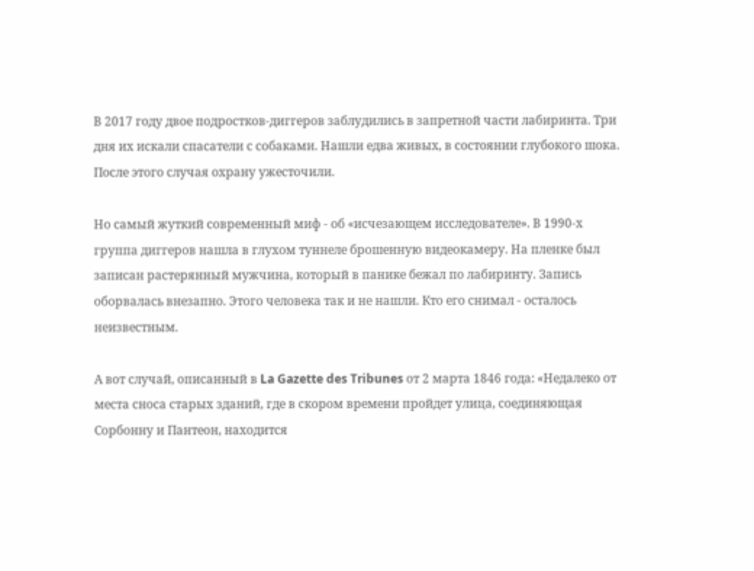В 2017 году двое подростков-диггеров заблудились в запретной части лабиринта. Три дня их искали спасатели с собаками. Нашли едва живых, в состоянии глубокого шока. После этого случая охрану ужесточили.

Но самый жуткий современный миф - об «исчезающем исследователе». В 1990-х группа диггеров нашла в глухом туннеле брошенную видеокамеру. На пленке был записан растерянный мужчина, который в панике бежал по лабиринту. Запись оборвалась внезапно. Этого человека так и не нашли. Кто его снимал - осталось неизвестным.

А вот случай, описанный в La Gazette des Tribunes от 2 марта 1846 года: «Недалеко от места сноса старых зданий, где в скором времени пройдет улица, соединяющая Сорбонну и Пантеон, находится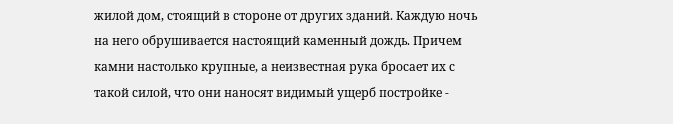жилой дом, стоящий в стороне от других зданий. Каждую ночь на него обрушивается настоящий каменный дождь. Причем камни настолько крупные, а неизвестная рука бросает их с такой силой, что они наносят видимый ущерб постройке -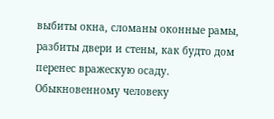выбиты окна, сломаны оконные рамы, разбиты двери и стены, как будто дом перенес вражескую осаду. Обыкновенному человеку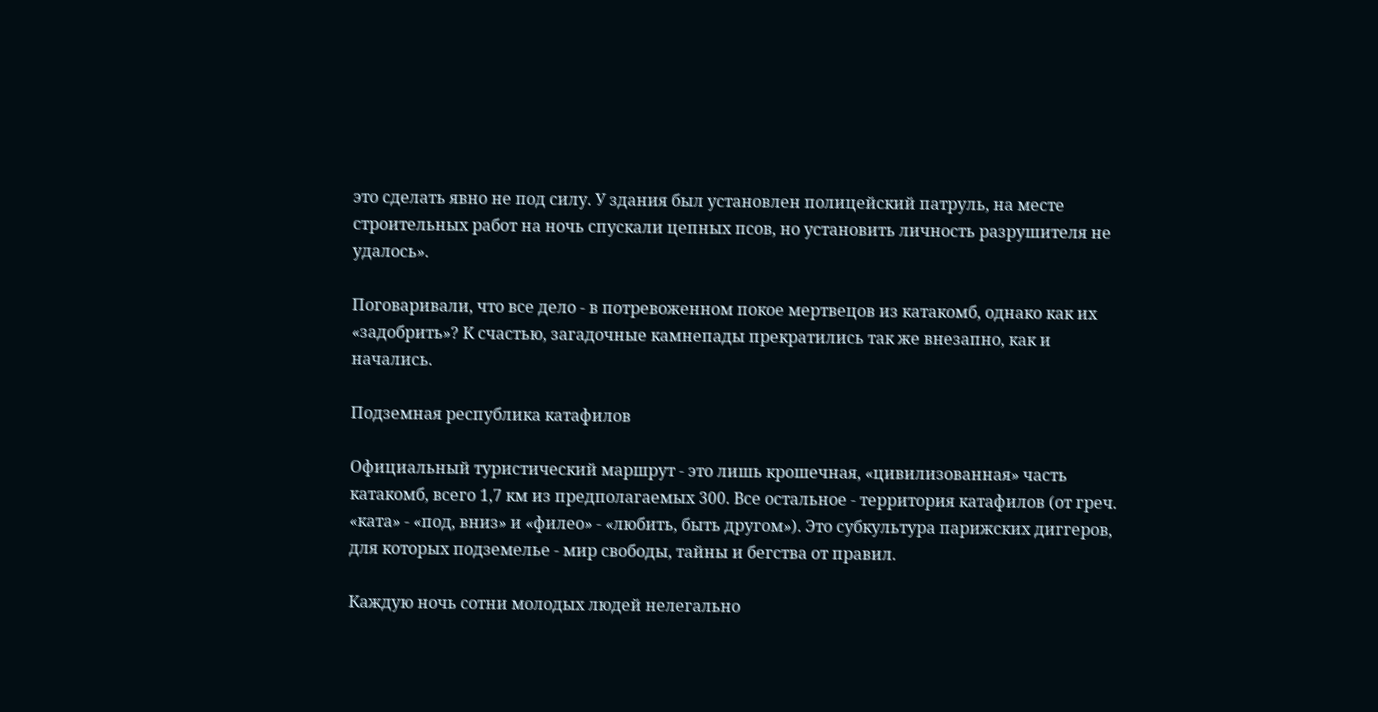это сделать явно не под силу. У здания был установлен полицейский патруль, на месте строительных работ на ночь спускали цепных псов, но установить личность разрушителя не удалось».

Поговаривали, что все дело - в потревоженном покое мертвецов из катакомб, однако как их «задобрить»? К счастью, загадочные камнепады прекратились так же внезапно, как и начались.

Подземная республика катафилов

Официальный туристический маршрут - это лишь крошечная, «цивилизованная» часть катакомб, всего 1,7 км из предполагаемых 300. Все остальное - территория катафилов (от греч. «ката» - «под, вниз» и «филео» - «любить, быть другом»). Это субкультура парижских диггеров, для которых подземелье - мир свободы, тайны и бегства от правил.

Каждую ночь сотни молодых людей нелегально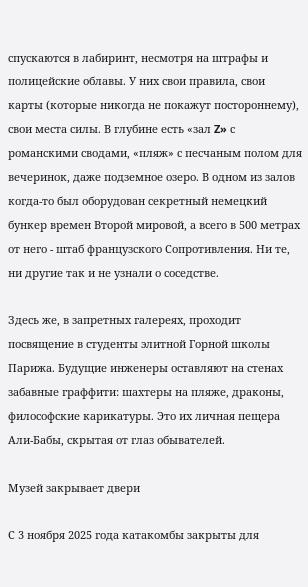спускаются в лабиринт, несмотря на штрафы и полицейские облавы. У них свои правила, свои карты (которые никогда не покажут постороннему), свои места силы. В глубине есть «зал Z» с романскими сводами, «пляж» с песчаным полом для вечеринок, даже подземное озеро. В одном из залов когда-то был оборудован секретный немецкий бункер времен Второй мировой, а всего в 500 метрах от него - штаб французского Сопротивления. Ни те, ни другие так и не узнали о соседстве.

Здесь же, в запретных галереях, проходит посвящение в студенты элитной Горной школы Парижа. Будущие инженеры оставляют на стенах забавные граффити: шахтеры на пляже, драконы, философские карикатуры. Это их личная пещера Али-Бабы, скрытая от глаз обывателей.

Музей закрывает двери

С 3 ноября 2025 года катакомбы закрыты для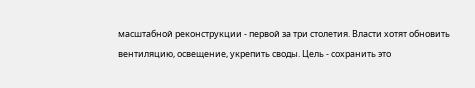масштабной реконструкции - первой за три столетия. Власти хотят обновить вентиляцию, освещение, укрепить своды. Цель - сохранить это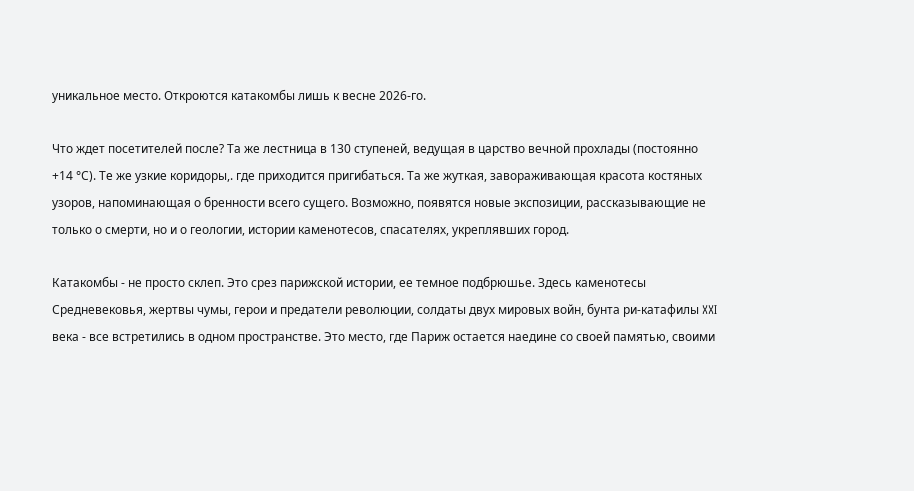уникальное место. Откроются катакомбы лишь к весне 2026-го.

Что ждет посетителей после? Та же лестница в 130 ступеней, ведущая в царство вечной прохлады (постоянно +14 °С). Те же узкие коридоры,. где приходится пригибаться. Та же жуткая, завораживающая красота костяных узоров, напоминающая о бренности всего сущего. Возможно, появятся новые экспозиции, рассказывающие не только о смерти, но и о геологии, истории каменотесов, спасателях, укреплявших город.

Катакомбы - не просто склеп. Это срез парижской истории, ее темное подбрюшье. Здесь каменотесы Средневековья, жертвы чумы, герои и предатели революции, солдаты двух мировых войн, бунта ри-катафилы XXI века - все встретились в одном пространстве. Это место, где Париж остается наедине со своей памятью, своими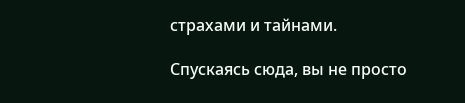страхами и тайнами.

Спускаясь сюда, вы не просто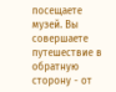посещаете музей. Вы совершаете путешествие в обратную сторону - от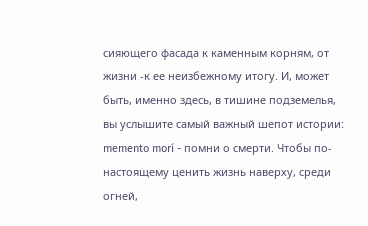сияющего фасада к каменным корням, от жизни -к ее неизбежному итогу. И, может быть, именно здесь, в тишине подземелья, вы услышите самый важный шепот истории: memento morí - помни о смерти. Чтобы по-настоящему ценить жизнь наверху, среди огней,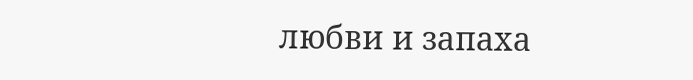любви и запаха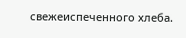свежеиспеченного хлеба.